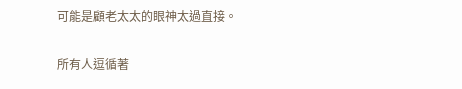可能是顧老太太的眼神太過直接。

所有人逗循著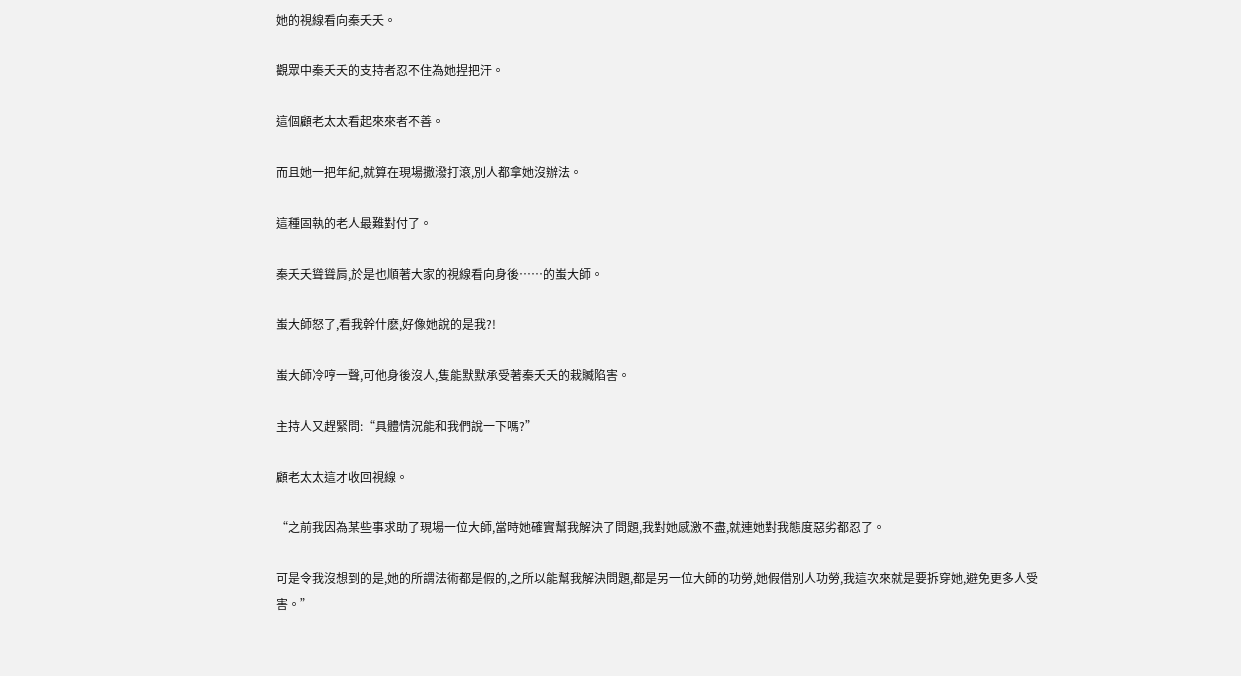她的視線看向秦夭夭。

觀眾中秦夭夭的支持者忍不住為她捏把汗。

這個顧老太太看起來來者不善。

而且她一把年紀,就算在現場撒潑打滾,別人都拿她沒辦法。

這種固執的老人最難對付了。

秦夭夭聳聳肩,於是也順著大家的視線看向身後……的蚩大師。

蚩大師怒了,看我幹什麽,好像她說的是我?!

蚩大師冷哼一聲,可他身後沒人,隻能默默承受著秦夭夭的栽贓陷害。

主持人又趕緊問:“具體情況能和我們說一下嗎?”

顧老太太這才收回視線。

“之前我因為某些事求助了現場一位大師,當時她確實幫我解決了問題,我對她感激不盡,就連她對我態度惡劣都忍了。

可是令我沒想到的是,她的所謂法術都是假的,之所以能幫我解決問題,都是另一位大師的功勞,她假借別人功勞,我這次來就是要拆穿她,避免更多人受害。”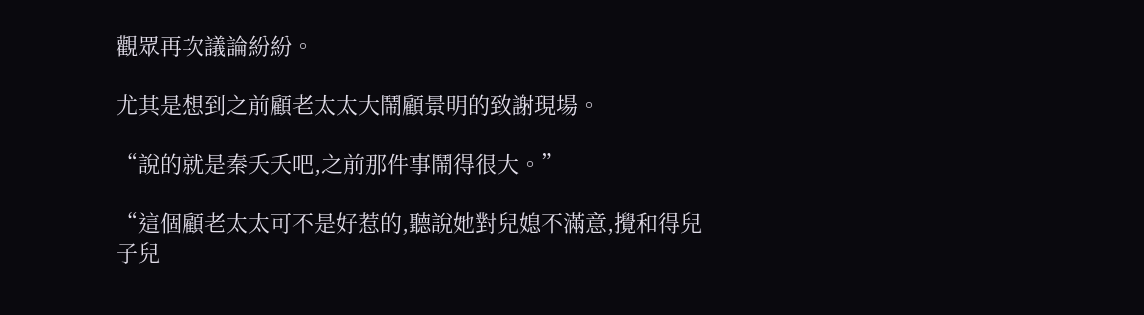觀眾再次議論紛紛。

尤其是想到之前顧老太太大鬧顧景明的致謝現場。

“說的就是秦夭夭吧,之前那件事鬧得很大。”

“這個顧老太太可不是好惹的,聽說她對兒媳不滿意,攪和得兒子兒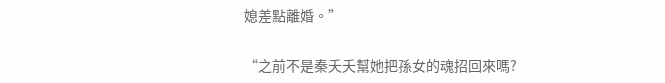媳差點離婚。”

“之前不是秦夭夭幫她把孫女的魂招回來嗎?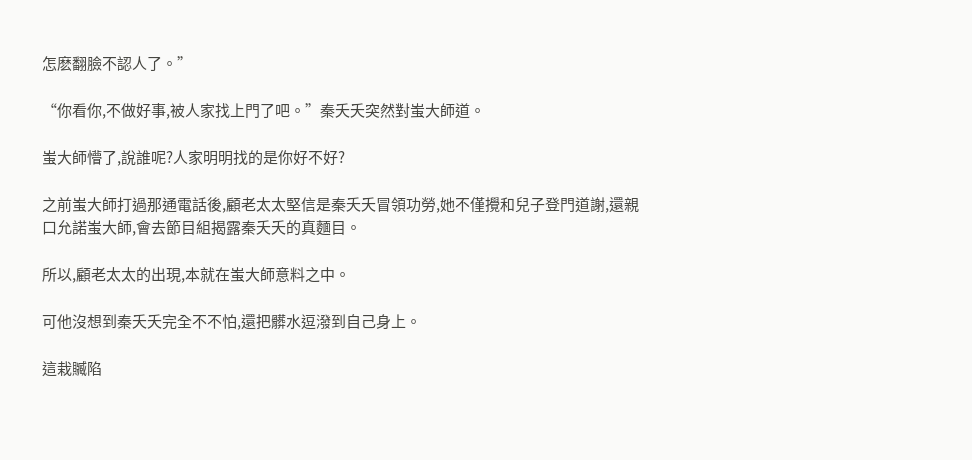怎麽翻臉不認人了。”

“你看你,不做好事,被人家找上門了吧。”秦夭夭突然對蚩大師道。

蚩大師懵了,說誰呢?人家明明找的是你好不好?

之前蚩大師打過那通電話後,顧老太太堅信是秦夭夭冒領功勞,她不僅攪和兒子登門道謝,還親口允諾蚩大師,會去節目組揭露秦夭夭的真麵目。

所以,顧老太太的出現,本就在蚩大師意料之中。

可他沒想到秦夭夭完全不不怕,還把髒水逗潑到自己身上。

這栽贓陷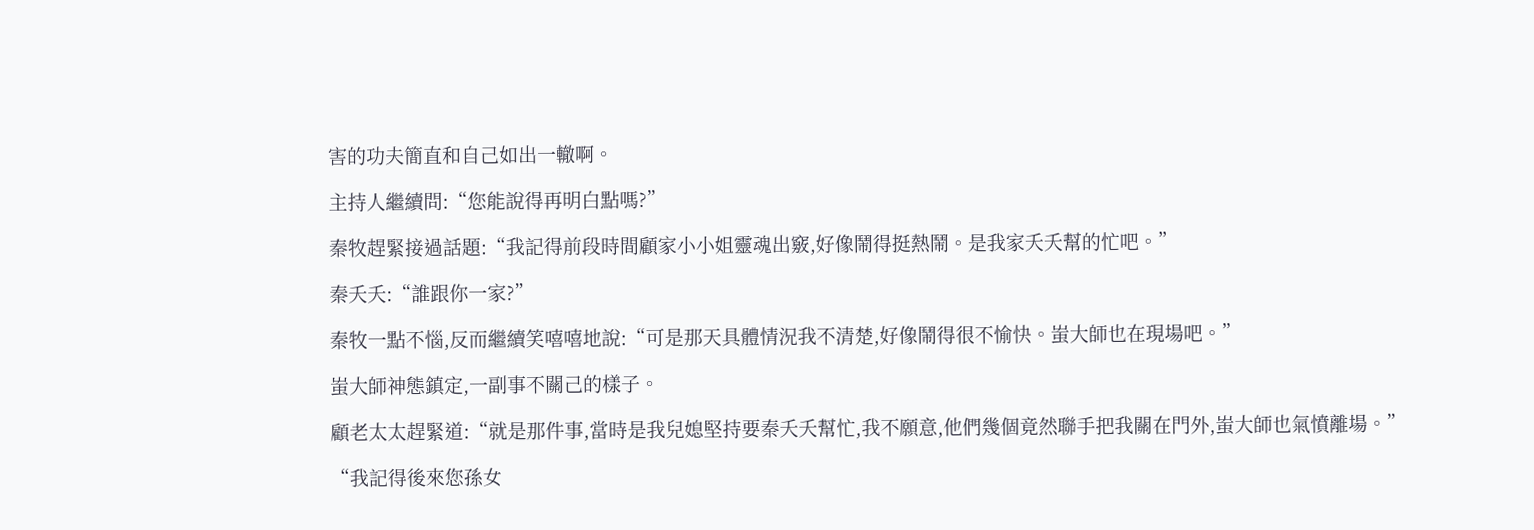害的功夫簡直和自己如出一轍啊。

主持人繼續問:“您能說得再明白點嗎?”

秦牧趕緊接過話題:“我記得前段時間顧家小小姐靈魂出竅,好像鬧得挺熱鬧。是我家夭夭幫的忙吧。”

秦夭夭:“誰跟你一家?”

秦牧一點不惱,反而繼續笑嘻嘻地說:“可是那天具體情況我不清楚,好像鬧得很不愉快。蚩大師也在現場吧。”

蚩大師神態鎮定,一副事不關己的樣子。

顧老太太趕緊道:“就是那件事,當時是我兒媳堅持要秦夭夭幫忙,我不願意,他們幾個竟然聯手把我關在門外,蚩大師也氣憤離場。”

“我記得後來您孫女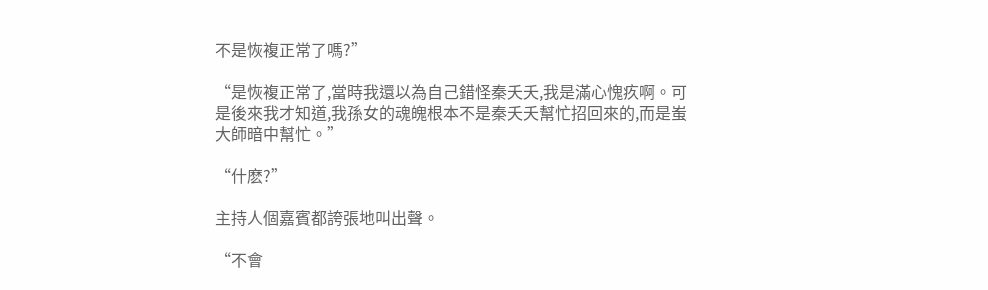不是恢複正常了嗎?”

“是恢複正常了,當時我還以為自己錯怪秦夭夭,我是滿心愧疚啊。可是後來我才知道,我孫女的魂魄根本不是秦夭夭幫忙招回來的,而是蚩大師暗中幫忙。”

“什麽?”

主持人個嘉賓都誇張地叫出聲。

“不會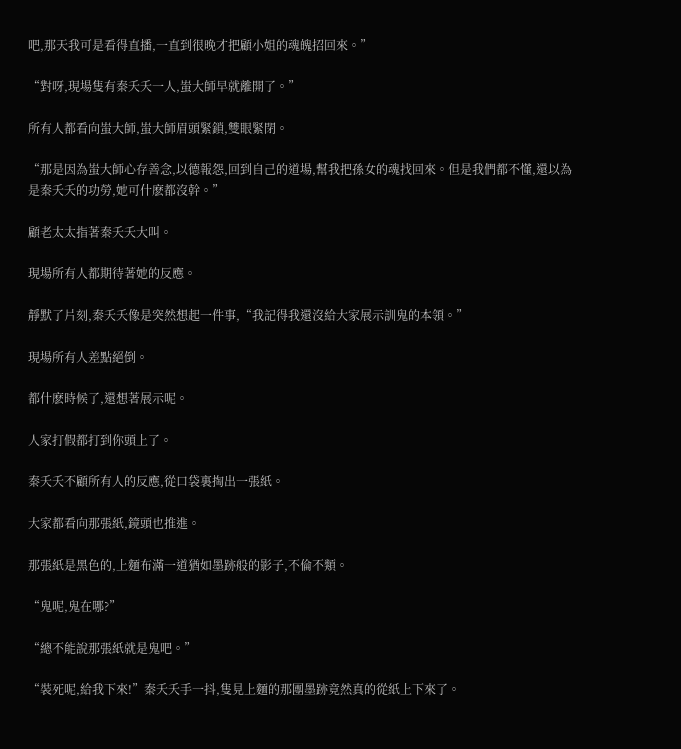吧,那天我可是看得直播,一直到很晚才把顧小姐的魂魄招回來。”

“對呀,現場隻有秦夭夭一人,蚩大師早就離開了。”

所有人都看向蚩大師,蚩大師眉頭緊鎖,雙眼緊閉。

“那是因為蚩大師心存善念,以德報怨,回到自己的道場,幫我把孫女的魂找回來。但是我們都不懂,還以為是秦夭夭的功勞,她可什麽都沒幹。”

顧老太太指著秦夭夭大叫。

現場所有人都期待著她的反應。

靜默了片刻,秦夭夭像是突然想起一件事,“我記得我還沒給大家展示訓鬼的本領。”

現場所有人差點絕倒。

都什麽時候了,還想著展示呢。

人家打假都打到你頭上了。

秦夭夭不顧所有人的反應,從口袋裏掏出一張紙。

大家都看向那張紙,鏡頭也推進。

那張紙是黑色的,上麵布滿一道猶如墨跡般的影子,不倫不類。

“鬼呢,鬼在哪?”

“總不能說那張紙就是鬼吧。”

“裝死呢,給我下來!”秦夭夭手一抖,隻見上麵的那團墨跡竟然真的從紙上下來了。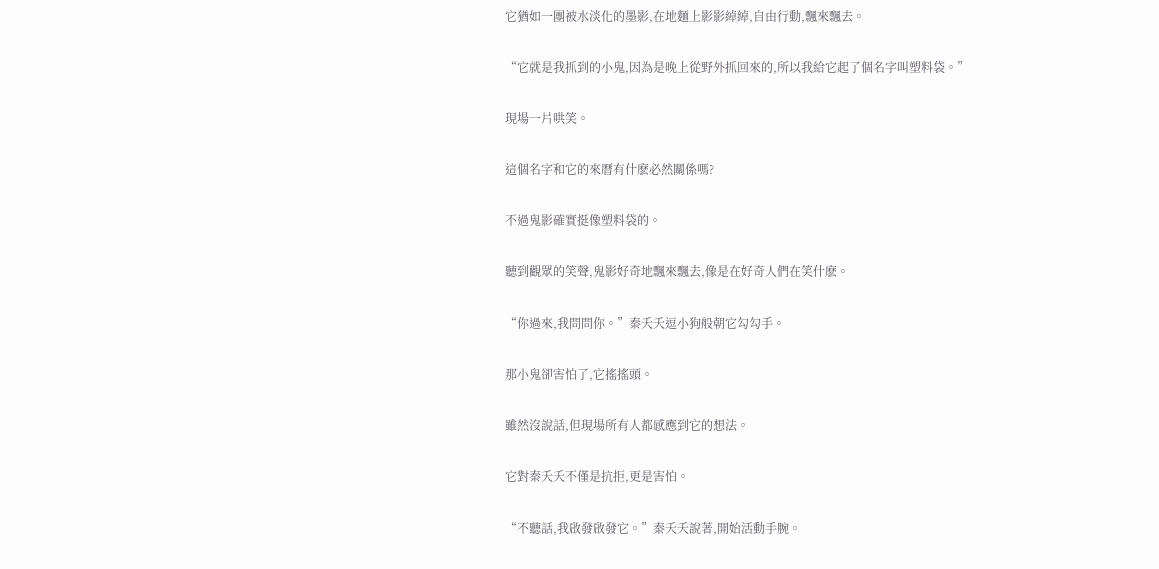它猶如一團被水淡化的墨影,在地麵上影影綽綽,自由行動,飄來飄去。

“它就是我抓到的小鬼,因為是晚上從野外抓回來的,所以我給它起了個名字叫塑料袋。”

現場一片哄笑。

這個名字和它的來曆有什麽必然關係嗎?

不過鬼影確實挺像塑料袋的。

聽到觀眾的笑聲,鬼影好奇地飄來飄去,像是在好奇人們在笑什麽。

“你過來,我問問你。”秦夭夭逗小狗般朝它勾勾手。

那小鬼卻害怕了,它搖搖頭。

雖然沒說話,但現場所有人都感應到它的想法。

它對秦夭夭不僅是抗拒,更是害怕。

“不聽話,我啟發啟發它。”秦夭夭說著,開始活動手腕。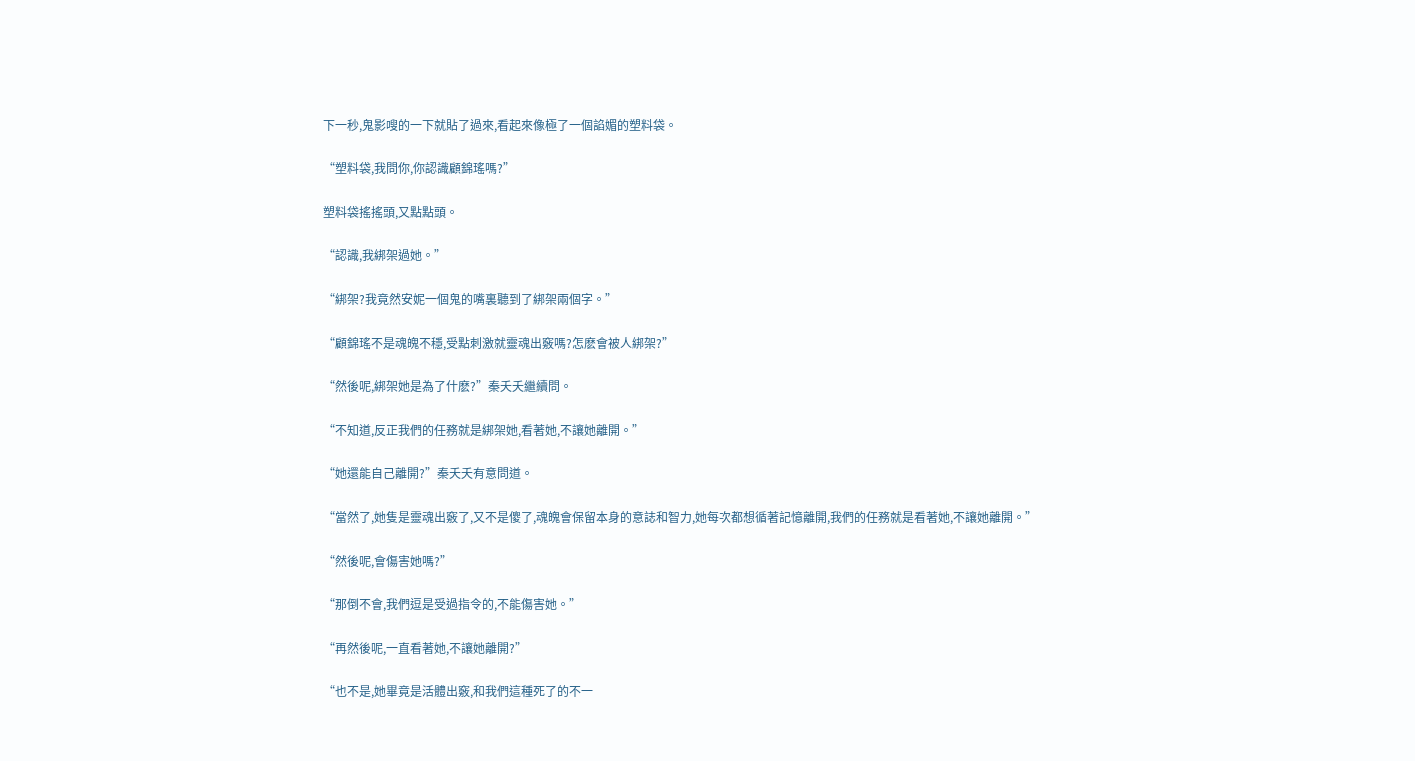下一秒,鬼影嗖的一下就貼了過來,看起來像極了一個諂媚的塑料袋。

“塑料袋,我問你,你認識顧錦瑤嗎?”

塑料袋搖搖頭,又點點頭。

“認識,我綁架過她。”

“綁架?我竟然安妮一個鬼的嘴裏聽到了綁架兩個字。”

“顧錦瑤不是魂魄不穩,受點刺激就靈魂出竅嗎?怎麽會被人綁架?”

“然後呢,綁架她是為了什麽?”秦夭夭繼續問。

“不知道,反正我們的任務就是綁架她,看著她,不讓她離開。”

“她還能自己離開?”秦夭夭有意問道。

“當然了,她隻是靈魂出竅了,又不是傻了,魂魄會保留本身的意誌和智力,她每次都想循著記憶離開,我們的任務就是看著她,不讓她離開。”

“然後呢,會傷害她嗎?”

“那倒不會,我們逗是受過指令的,不能傷害她。”

“再然後呢,一直看著她,不讓她離開?”

“也不是,她畢竟是活體出竅,和我們這種死了的不一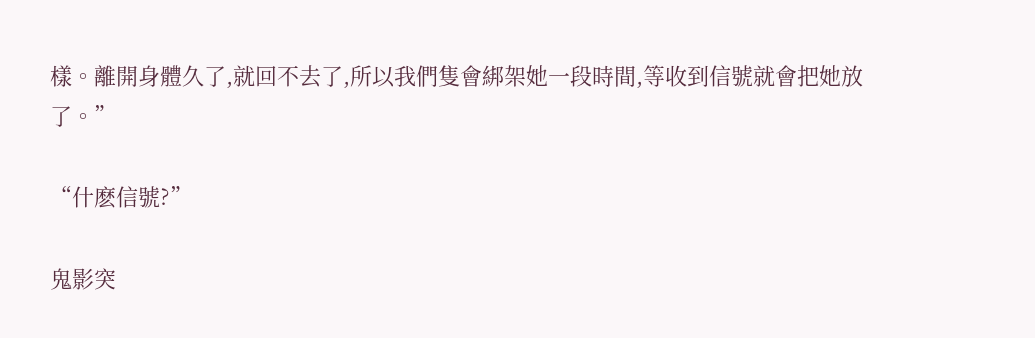樣。離開身體久了,就回不去了,所以我們隻會綁架她一段時間,等收到信號就會把她放了。”

“什麽信號?”

鬼影突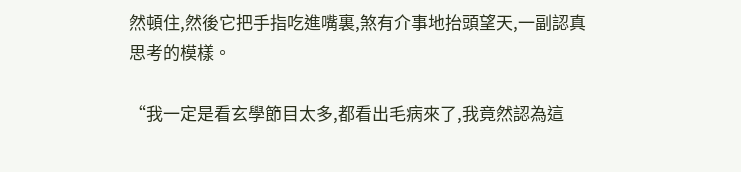然頓住,然後它把手指吃進嘴裏,煞有介事地抬頭望天,一副認真思考的模樣。

“我一定是看玄學節目太多,都看出毛病來了,我竟然認為這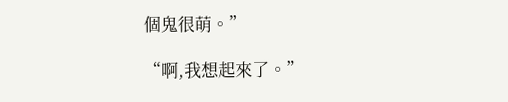個鬼很萌。”

“啊,我想起來了。”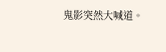鬼影突然大喊道。